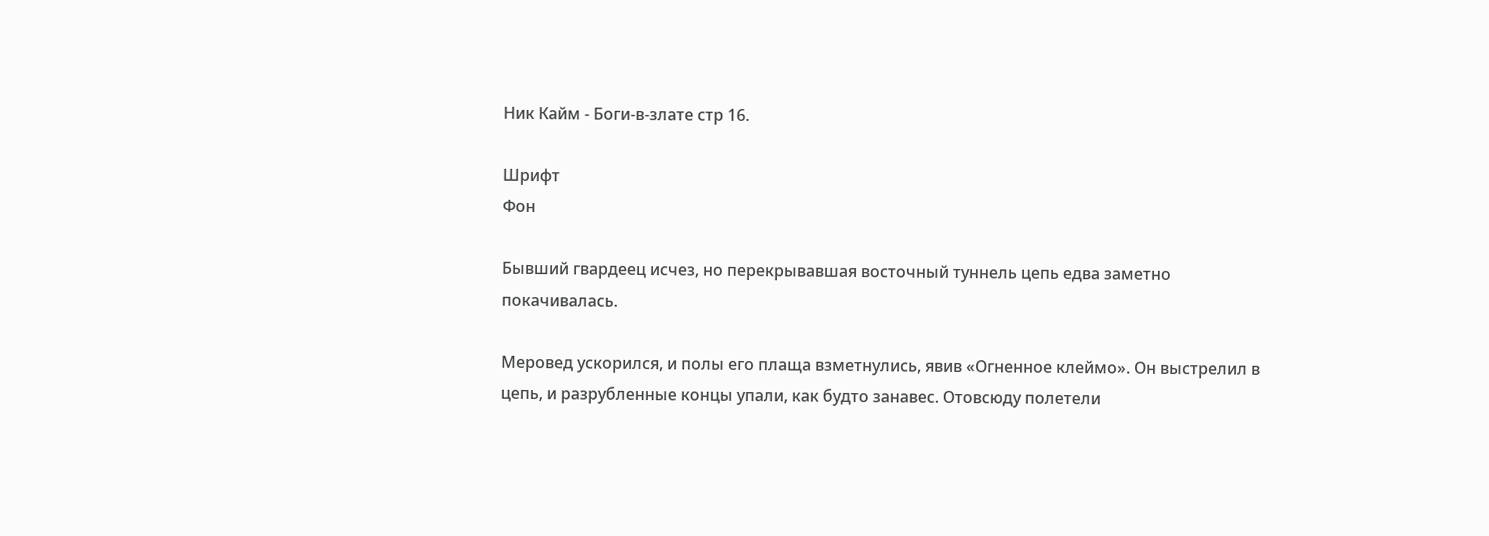Ник Кайм - Боги-в-злате стр 16.

Шрифт
Фон

Бывший гвардеец исчез, но перекрывавшая восточный туннель цепь едва заметно покачивалась.

Меровед ускорился, и полы его плаща взметнулись, явив «Огненное клеймо». Он выстрелил в цепь, и разрубленные концы упали, как будто занавес. Отовсюду полетели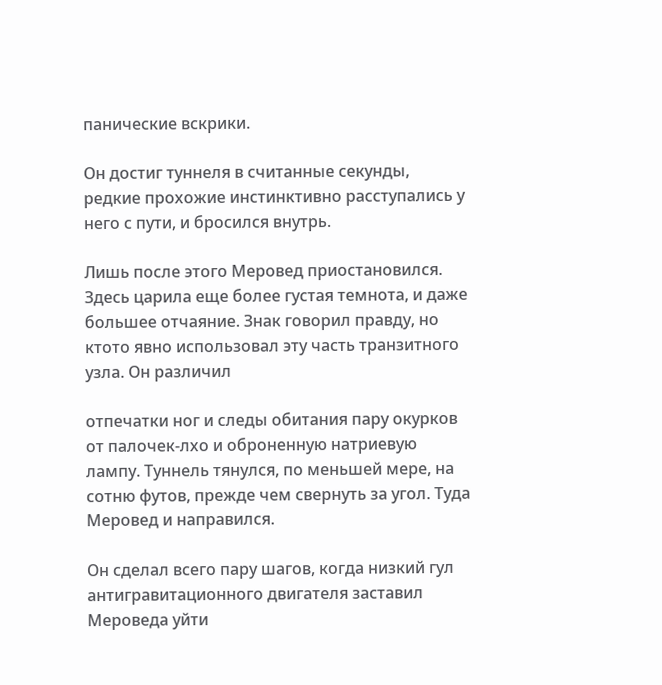панические вскрики.

Он достиг туннеля в считанные секунды, редкие прохожие инстинктивно расступались у него с пути, и бросился внутрь.

Лишь после этого Меровед приостановился. Здесь царила еще более густая темнота, и даже большее отчаяние. Знак говорил правду, но ктото явно использовал эту часть транзитного узла. Он различил

отпечатки ног и следы обитания пару окурков от палочек-лхо и оброненную натриевую лампу. Туннель тянулся, по меньшей мере, на сотню футов, прежде чем свернуть за угол. Туда Меровед и направился.

Он сделал всего пару шагов, когда низкий гул антигравитационного двигателя заставил Мероведа уйти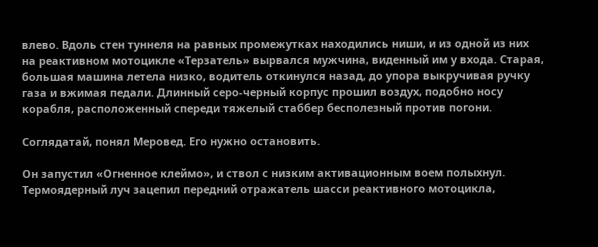влево. Вдоль стен туннеля на равных промежутках находились ниши, и из одной из них на реактивном мотоцикле «Терзатель» вырвался мужчина, виденный им у входа. Старая, большая машина летела низко, водитель откинулся назад, до упора выкручивая ручку газа и вжимая педали. Длинный серо-черный корпус прошил воздух, подобно носу корабля, расположенный спереди тяжелый стаббер бесполезный против погони.

Соглядатай, понял Меровед. Его нужно остановить.

Он запустил «Огненное клеймо», и ствол с низким активационным воем полыхнул. Термоядерный луч зацепил передний отражатель шасси реактивного мотоцикла,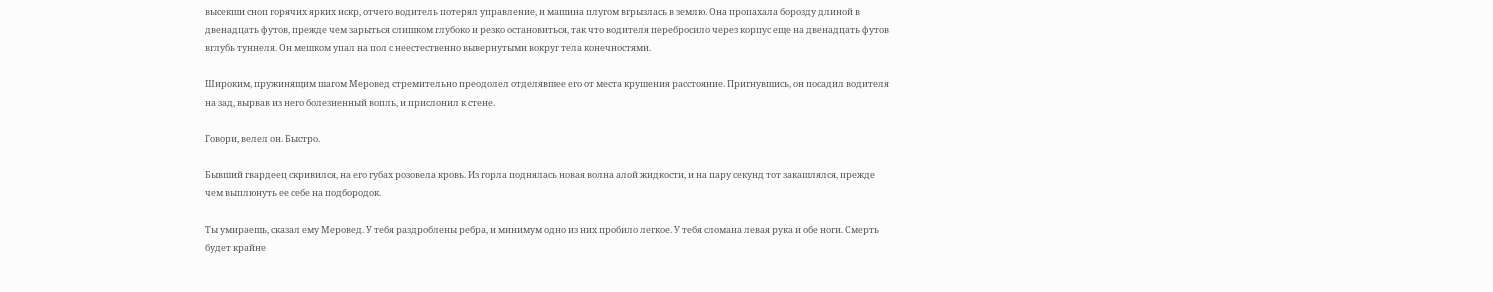высекши сноп горячих ярких искр, отчего водитель потерял управление, и машина плугом вгрызлась в землю. Она пропахала борозду длиной в двенадцать футов, прежде чем зарыться слишком глубоко и резко остановиться, так что водителя перебросило через корпус еще на двенадцать футов вглубь туннеля. Он мешком упал на пол с неестественно вывернутыми вокруг тела конечностями.

Широким, пружинящим шагом Меровед стремительно преодолел отделявшее его от места крушения расстояние. Пригнувшись, он посадил водителя на зад, вырвав из него болезненный вопль, и прислонил к стене.

Говори, велел он. Быстро.

Бывший гвардеец скривился, на его губах розовела кровь. Из горла поднялась новая волна алой жидкости, и на пару секунд тот закашлялся, прежде чем выплюнуть ее себе на подбородок.

Ты умираешь, сказал ему Меровед. У тебя раздроблены ребра, и минимум одно из них пробило легкое. У тебя сломана левая рука и обе ноги. Смерть будет крайне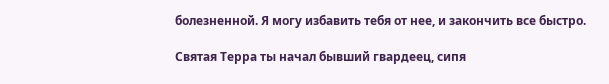болезненной. Я могу избавить тебя от нее, и закончить все быстро.

Святая Терра ты начал бывший гвардеец, сипя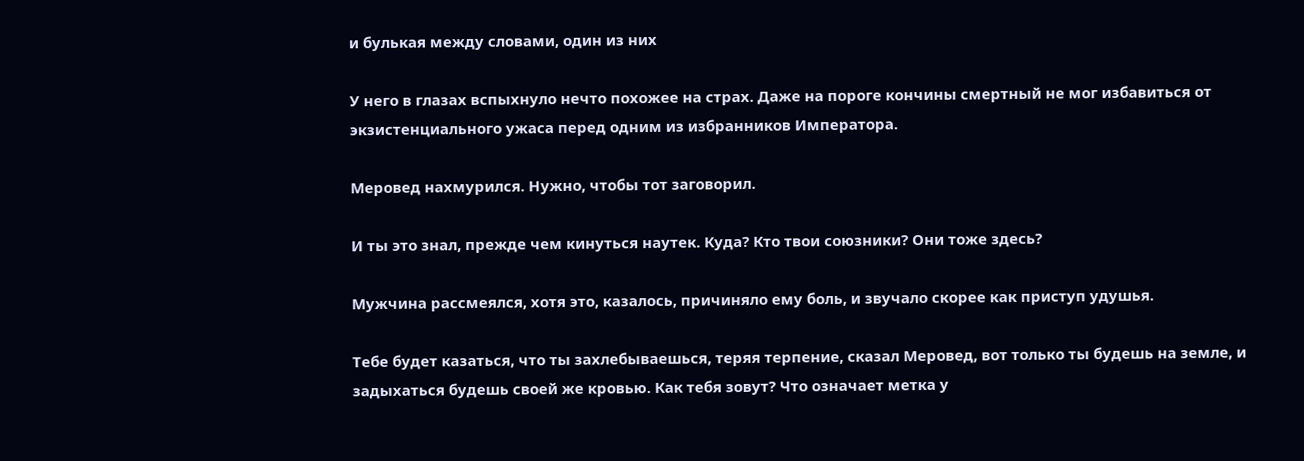и булькая между словами, один из них

У него в глазах вспыхнуло нечто похожее на страх. Даже на пороге кончины смертный не мог избавиться от экзистенциального ужаса перед одним из избранников Императора.

Меровед нахмурился. Нужно, чтобы тот заговорил.

И ты это знал, прежде чем кинуться наутек. Куда? Кто твои союзники? Они тоже здесь?

Мужчина рассмеялся, хотя это, казалось, причиняло ему боль, и звучало скорее как приступ удушья.

Тебе будет казаться, что ты захлебываешься, теряя терпение, сказал Меровед, вот только ты будешь на земле, и задыхаться будешь своей же кровью. Как тебя зовут? Что означает метка у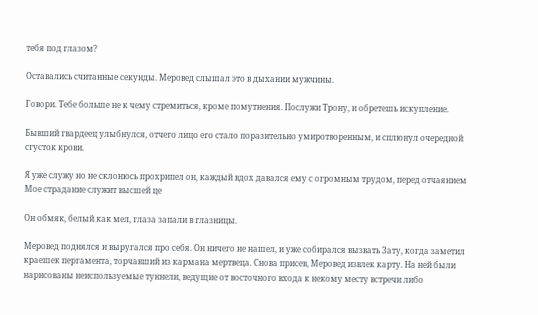тебя под глазом?

Оставались считанные секунды. Меровед слышал это в дыхании мужчины.

Говори. Тебе больше не к чему стремиться, кроме помутнения. Послужи Трону, и обретешь искупление.

Бывший гвардеец улыбнулся, отчего лицо его стало поразительно умиротворенным, и сплюнул очередной сгусток крови.

Я уже служу но не склонюсь прохрипел он, каждый вдох давался ему с огромным трудом, перед отчаянием Мое страдание служит высшей це

Он обмяк, белый как мел, глаза запали в глазницы.

Меровед поднялся и выругался про себя. Он ничего не нашел, и уже собирался вызвать Зату, когда заметил краешек пергамента, торчавший из кармана мертвеца. Снова присев, Меровед извлек карту. На ней были нарисованы неиспользуемые туннели, ведущие от восточного входа к некому месту встречи либо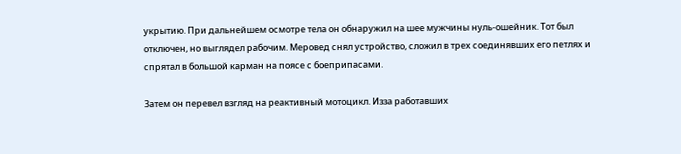укрытию. При дальнейшем осмотре тела он обнаружил на шее мужчины нуль-ошейник. Тот был отключен, но выглядел рабочим. Меровед снял устройство, сложил в трех соединявших его петлях и спрятал в большой карман на поясе с боеприпасами.

Затем он перевел взгляд на реактивный мотоцикл. Изза работавших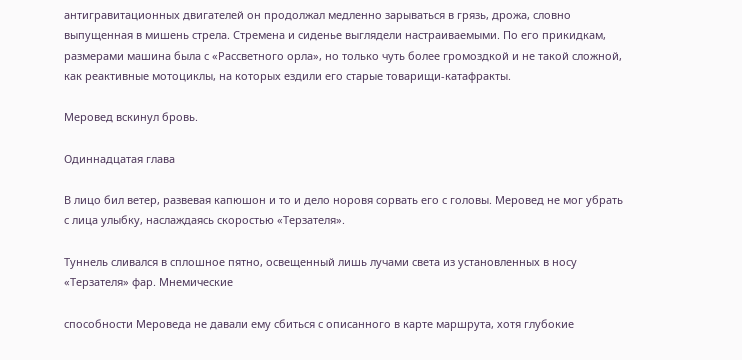антигравитационных двигателей он продолжал медленно зарываться в грязь, дрожа, словно выпущенная в мишень стрела. Стремена и сиденье выглядели настраиваемыми. По его прикидкам, размерами машина была с «Рассветного орла», но только чуть более громоздкой и не такой сложной, как реактивные мотоциклы, на которых ездили его старые товарищи-катафракты.

Меровед вскинул бровь.

Одиннадцатая глава

В лицо бил ветер, развевая капюшон и то и дело норовя сорвать его с головы. Меровед не мог убрать с лица улыбку, наслаждаясь скоростью «Терзателя».

Туннель сливался в сплошное пятно, освещенный лишь лучами света из установленных в носу «Терзателя» фар. Мнемические

способности Мероведа не давали ему сбиться с описанного в карте маршрута, хотя глубокие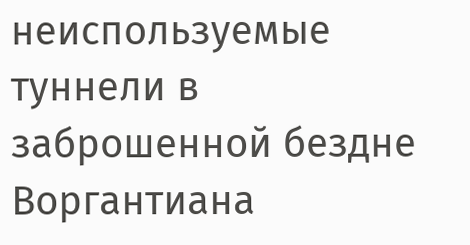неиспользуемые туннели в заброшенной бездне Воргантиана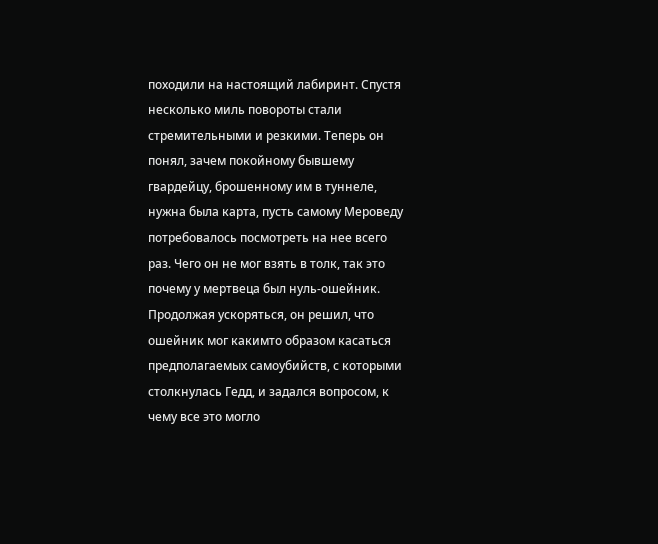походили на настоящий лабиринт. Спустя несколько миль повороты стали стремительными и резкими. Теперь он понял, зачем покойному бывшему гвардейцу, брошенному им в туннеле, нужна была карта, пусть самому Мероведу потребовалось посмотреть на нее всего раз. Чего он не мог взять в толк, так это почему у мертвеца был нуль-ошейник. Продолжая ускоряться, он решил, что ошейник мог какимто образом касаться предполагаемых самоубийств, с которыми столкнулась Гедд, и задался вопросом, к чему все это могло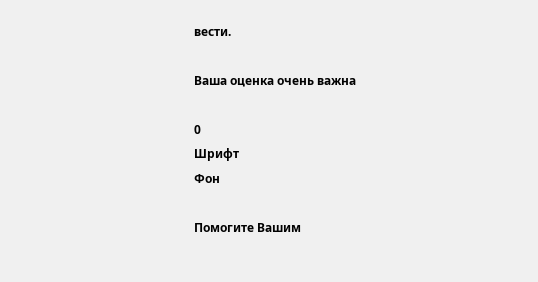вести.

Ваша оценка очень важна

0
Шрифт
Фон

Помогите Вашим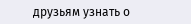друзьям узнать о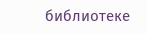библиотеке